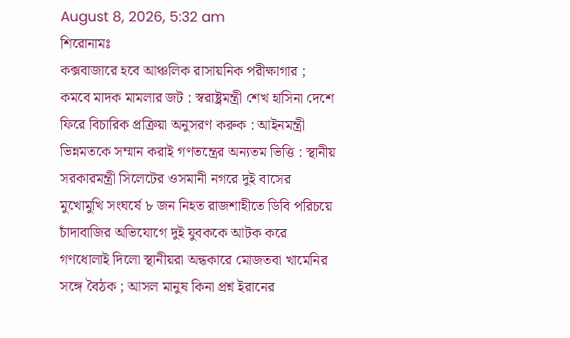August 8, 2026, 5:32 am
শিরোনামঃ
কক্সবাজারে হবে আঞ্চলিক রাসায়নিক পরীক্ষাগার ; কমবে মাদক মামলার জট : স্বরাষ্ট্রমন্ত্রী শেখ হাসিনা দেশে ফিরে বিচারিক প্রক্রিয়া অনুসরণ করুক : আইনমন্ত্রী ভিন্নমতকে সম্মান করাই গণতন্ত্রের অন্যতম ভিত্তি : স্থানীয় সরকারমন্ত্রী সিলেটের ওসমানী নগরে দুই বাসের মুখোমুখি সংঘর্ষে ৮ জন নিহত রাজশাহীতে ডিবি পরিচয়ে চাঁদাবাজির অভিযোগে দুই যুবককে আটক করে গণধোলাই দিলো স্থানীয়রা অন্ধকারে মোজতবা খামেনির সঙ্গে বৈঠক ; আসল মানুষ কিনা প্রশ্ন ইরানের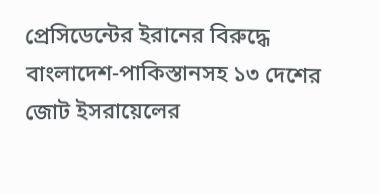প্রেসিডেন্টের ইরানের বিরুদ্ধে বাংলাদেশ-পাকিস্তানসহ ১৩ দেশের জোট ইসরায়েলের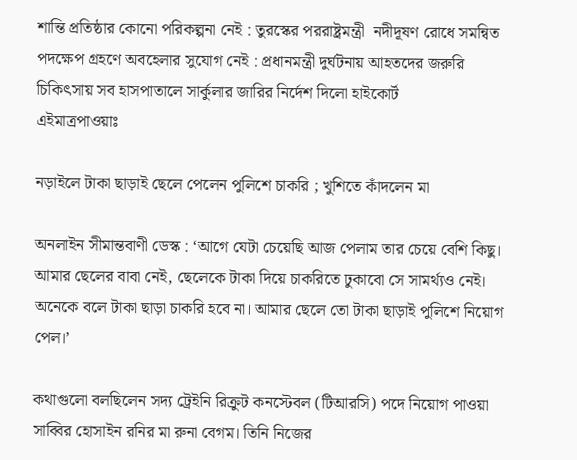শান্তি প্রতিষ্ঠার কোনো পরিকল্পনা নেই : তুরস্কের পররাষ্ট্রমন্ত্রী ‌ নদীদূষণ রোধে সমন্বিত পদক্ষেপ গ্রহণে অবহেলার সুযোগ নেই : প্রধানমন্ত্রী দুর্ঘটনায় আহতদের জরুরি চিকিৎসায় সব হাসপাতালে সার্কুলার জারির নির্দেশ দিলো হাইকোর্ট
এইমাত্রপাওয়াঃ

নড়াইলে টাকা ছাড়াই ছেলে পেলেন পুলিশে চাকরি ; খুশিতে কাঁদলেন মা

অনলাইন সীমান্তবাণী ডেস্ক : ‘আগে যেটা চেয়েছি আজ পেলাম তার চেয়ে বেশি কিছু। আমার ছেলের বাবা নেই, ছেলেকে টাকা দিয়ে চাকরিতে ঢুকাবো সে সামর্থ্যও নেই। অনেকে বলে টাকা ছাড়া চাকরি হবে না। আমার ছেলে তো টাকা ছাড়াই পুলিশে নিয়োগ পেল।’

কথাগুলো বলছিলেন সদ্য ট্রেইনি রিক্রুট কনস্টেবল (টিআরসি) পদে নিয়োগ পাওয়া সাব্বির হোসাইন রনির মা রুনা বেগম। তিনি নিজের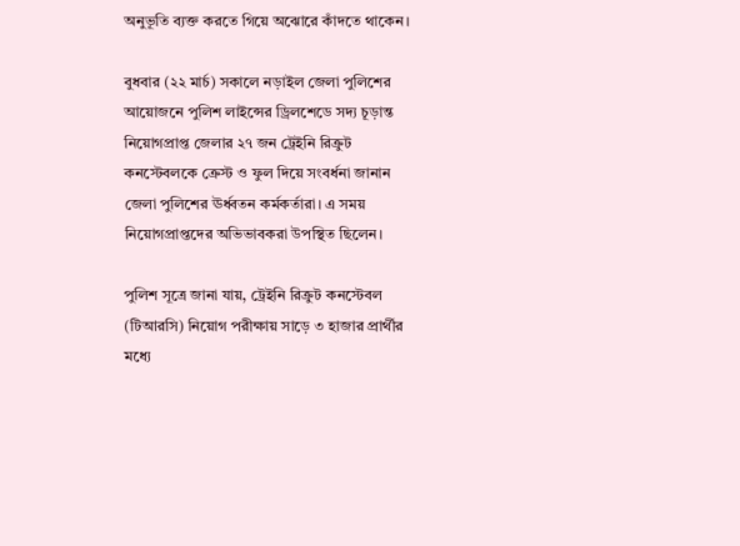অনুভূতি ব্যক্ত করতে গিয়ে অঝোরে কাঁদতে থাকেন।

বুধবার (২২ মার্চ) সকালে নড়াইল জেলা পুলিশের আয়োজনে পুলিশ লাইন্সের ড্রিলশেডে সদ্য চূড়ান্ত নিয়োগপ্রাপ্ত জেলার ২৭ জন ট্রেইনি রিক্রুট কনস্টেবলকে ক্রেস্ট ও ফুল দিয়ে সংবর্ধনা জানান জেলা পুলিশের ঊর্ধ্বতন কর্মকর্তারা। এ সময় নিয়োগপ্রাপ্তদের অভিভাবকরা উপস্থিত ছিলেন।

পুলিশ সূত্রে জানা যায়, ট্রেইনি রিক্রুট কনস্টেবল (টিআরসি) নিয়োগ পরীক্ষায় সাড়ে ৩ হাজার প্রার্থীর মধ্যে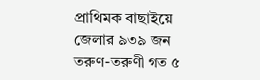প্রাথিমক বাছাইয়ে জেলার ৯৩৯ জন তরুণ-তরুণী গত ৫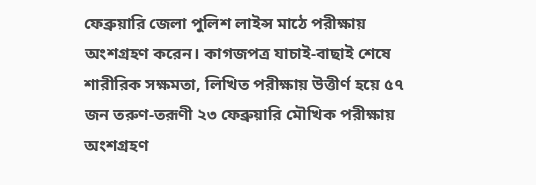ফেব্রুয়ারি জেলা পুলিশ লাইন্স মাঠে পরীক্ষায় অংশগ্রহণ করেন। কাগজপত্র যাচাই-বাছাই শেষে শারীরিক সক্ষমতা, লিখিত পরীক্ষায় উত্তীর্ণ হয়ে ৫৭ জন তরুণ-তরূণী ২৩ ফেব্রুয়ারি মৌখিক পরীক্ষায় অংশগ্রহণ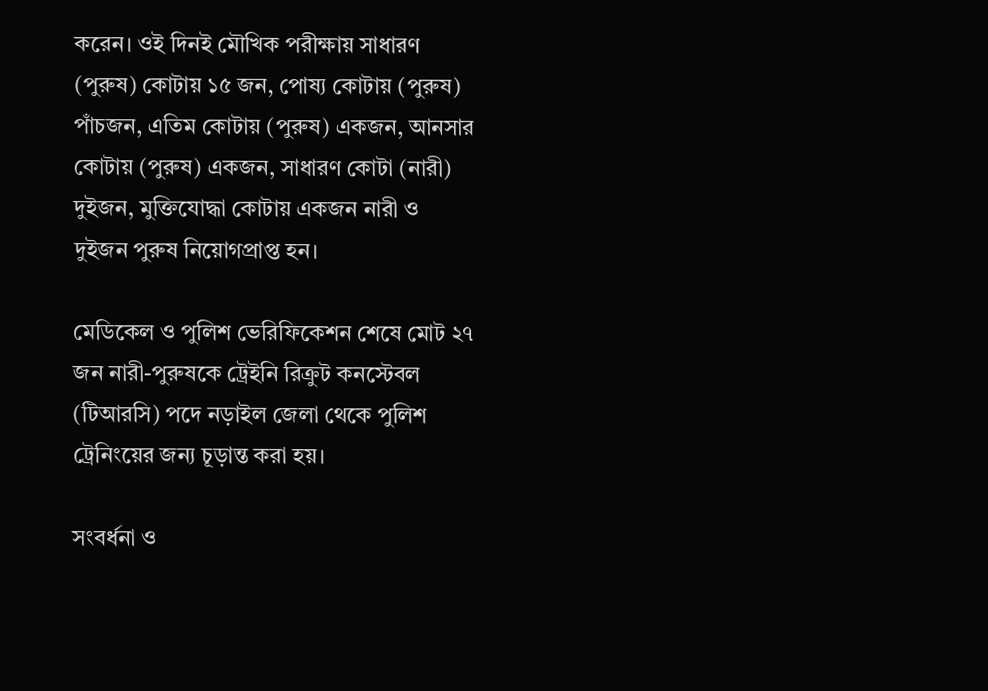করেন। ওই দিনই মৌখিক পরীক্ষায় সাধারণ (পুরুষ) কোটায় ১৫ জন, পোষ্য কোটায় (পুরুষ) পাঁচজন, এতিম কোটায় (পুরুষ) একজন, আনসার কোটায় (পুরুষ) একজন, সাধারণ কোটা (নারী) দুইজন, মুক্তিযোদ্ধা কোটায় একজন নারী ও দুইজন পুরুষ নিয়োগপ্রাপ্ত হন।

মেডিকেল ও পুলিশ ভেরিফিকেশন শেষে মোট ২৭ জন নারী-পুরুষকে ট্রেইনি রিক্রুট কনস্টেবল (টিআরসি) পদে নড়াইল জেলা থেকে পুলিশ ট্রেনিংয়ের জন্য চূড়ান্ত করা হয়।

সংবর্ধনা ও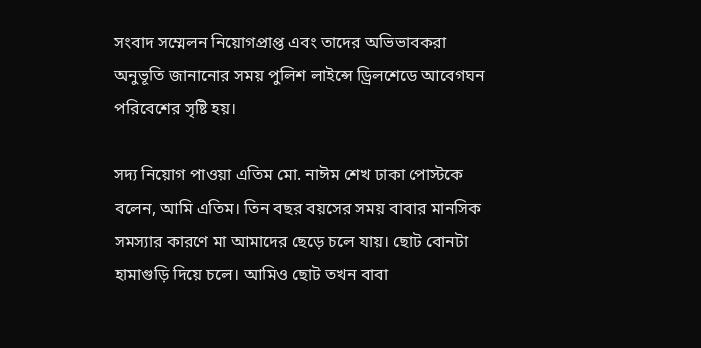সংবাদ সম্মেলন নিয়োগপ্রাপ্ত এবং তাদের অভিভাবকরা অনুভূতি জানানোর সময় পুলিশ লাইন্সে ড্রিলশেডে আবেগঘন পরিবেশের সৃষ্টি হয়।

সদ্য নিয়োগ পাওয়া এতিম মো. নাঈম শেখ ঢাকা পোস্টকে বলেন, আমি এতিম। তিন বছর বয়সের সময় বাবার মানসিক সমস্যার কারণে মা আমাদের ছেড়ে চলে যায়। ছোট বোনটা হামাগুড়ি দিয়ে চলে। আমিও ছোট তখন বাবা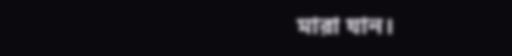মারা যান।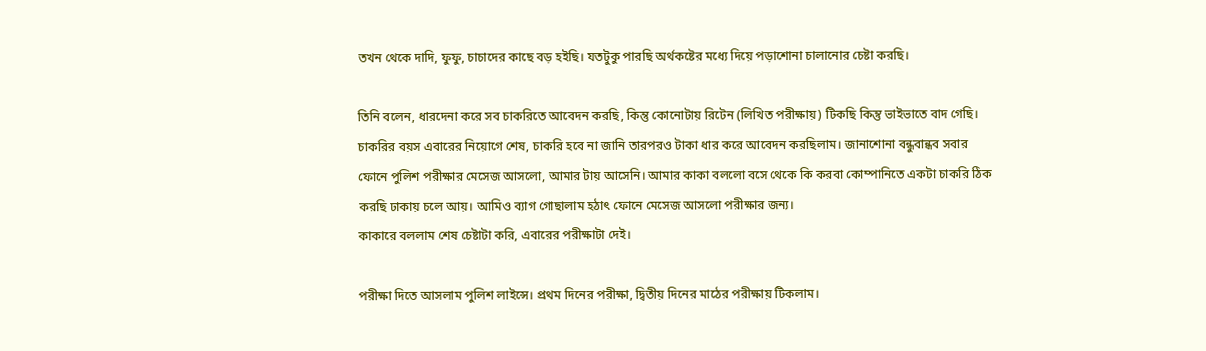তখন থেকে দাদি, ফুফু, চাচাদের কাছে বড় হইছি। যতটুকু পারছি অর্থকষ্টের মধ্যে দিয়ে পড়াশোনা চালানোর চেষ্টা করছি।

তিনি বলেন, ধারদেনা করে সব চাকরিতে আবেদন করছি, কিন্তু কোনোটায় রিটেন (লিখিত পরীক্ষায়) টিকছি কিন্তু ভাইভাতে বাদ গেছি। চাকরির বয়স এবারের নিয়োগে শেষ, চাকরি হবে না জানি তারপরও টাকা ধার করে আবেদন করছিলাম। জানাশোনা বন্ধুবান্ধব সবার ফোনে পুলিশ পরীক্ষার মেসেজ আসলো, আমার টায় আসেনি। আমার কাকা বললো বসে থেকে কি করবা কোম্পানিতে একটা চাকরি ঠিক করছি ঢাকায় চলে আয়। আমিও ব্যাগ গোছালাম হঠাৎ ফোনে মেসেজ আসলো পরীক্ষার জন্য।
কাকারে বললাম শেষ চেষ্টাটা করি, এবারের পরীক্ষাটা দেই।

পরীক্ষা দিতে আসলাম পুলিশ লাইন্সে। প্রথম দিনের পরীক্ষা, দ্বিতীয় দিনের মাঠের পরীক্ষায় টিকলাম।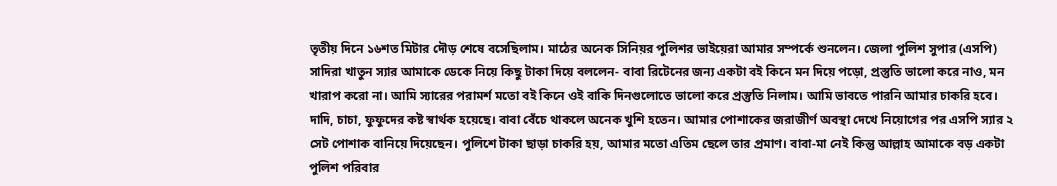তৃতীয় দিনে ১৬শত মিটার দৌড় শেষে বসেছিলাম। মাঠের অনেক সিনিয়র পুলিশর ভাইয়েরা আমার সম্পর্কে শুনলেন। জেলা পুলিশ সুপার (এসপি) সাদিরা খাতুন স্যার আমাকে ডেকে নিয়ে কিছু টাকা দিয়ে বললেন- বাবা রিটেনের জন্য একটা বই কিনে মন দিয়ে পড়ো, প্রস্তুতি ভালো করে নাও, মন খারাপ করো না। আমি স্যারের পরামর্শ মতো বই কিনে ওই বাকি দিনগুলোতে ভালো করে প্রস্তুতি নিলাম। আমি ভাবতে পারনি আমার চাকরি হবে। দাদি, চাচা, ফুফুদের কষ্ট স্বার্থক হয়েছে। বাবা বেঁচে থাকলে অনেক খুশি হতেন। আমার পোশাকের জরাজীর্ণ অবস্থা দেখে নিয়োগের পর এসপি স্যার ২ সেট পোশাক বানিয়ে দিয়েছেন। পুলিশে টাকা ছাড়া চাকরি হয়, আমার মতো এতিম ছেলে তার প্রমাণ। বাবা-মা নেই কিন্তু আল্লাহ আমাকে বড় একটা পুলিশ পরিবার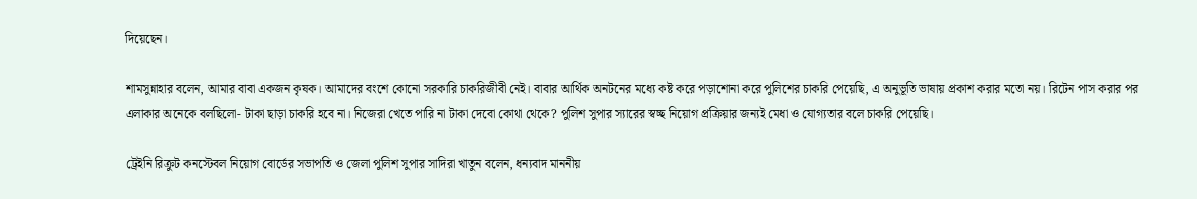দিয়েছেন।

শামসুন্নাহার বলেন, আমার বাবা একজন কৃষক। আমাদের বংশে কোনো সরকারি চাকরিজীবী নেই। বাবার আর্থিক অনটনের মধ্যে কষ্ট করে পড়াশোনা করে পুলিশের চাকরি পেয়েছি, এ অনুভূতি ভাষায় প্রকাশ করার মতো নয়। রিটেন পাস করার পর এলাকার অনেকে বলছিলো- টাকা ছাড়া চাকরি হবে না। নিজেরা খেতে পারি না টাকা দেবো কোথা থেকে? পুলিশ সুপার স্যারের স্বচ্ছ নিয়োগ প্রক্রিয়ার জন্যই মেধা ও যোগ্যতার বলে চাকরি পেয়েছি।

ট্রেইনি রিক্রুট কনস্টেবল নিয়োগ বোর্ডের সভাপতি ও জেলা পুলিশ সুপার সাদিরা খাতুন বলেন, ধন্যবাদ মাননীয়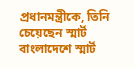প্রধানমন্ত্রীকে, তিনি চেয়েছেন স্মার্ট বাংলাদেশে স্মার্ট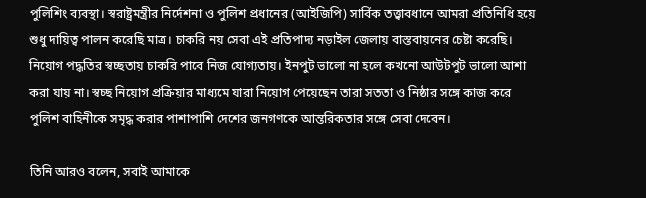পুলিশিং ব্যবস্থা। স্বরাষ্ট্রমন্ত্রীর নির্দেশনা ও পুলিশ প্রধানের (আইজিপি) সার্বিক তত্ত্বাবধানে আমরা প্রতিনিধি হয়ে শুধু দায়িত্ব পালন করেছি মাত্র। চাকরি নয় সেবা এই প্রতিপাদ্য নড়াইল জেলায় বাস্তবায়নের চেষ্টা করেছি। নিয়োগ পদ্ধতির স্বচ্ছতায় চাকরি পাবে নিজ যোগ্যতায়। ইনপুট ভালো না হলে কখনো আউটপুট ভালো আশা করা যায় না। স্বচ্ছ নিয়োগ প্রক্রিয়ার মাধ্যমে যারা নিয়োগ পেয়েছেন তারা সততা ও নিষ্ঠার সঙ্গে কাজ করে পুলিশ বাহিনীকে সমৃদ্ধ করার পাশাপাশি দেশের জনগণকে আন্তরিকতার সঙ্গে সেবা দেবেন।

তিনি আরও বলেন, সবাই আমাকে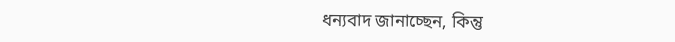ধন্যবাদ জানাচ্ছেন, কিন্তু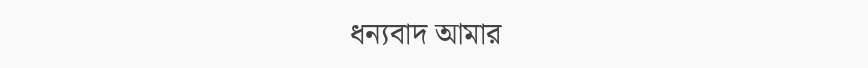ধন্যবাদ আমার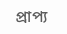প্রাপ্য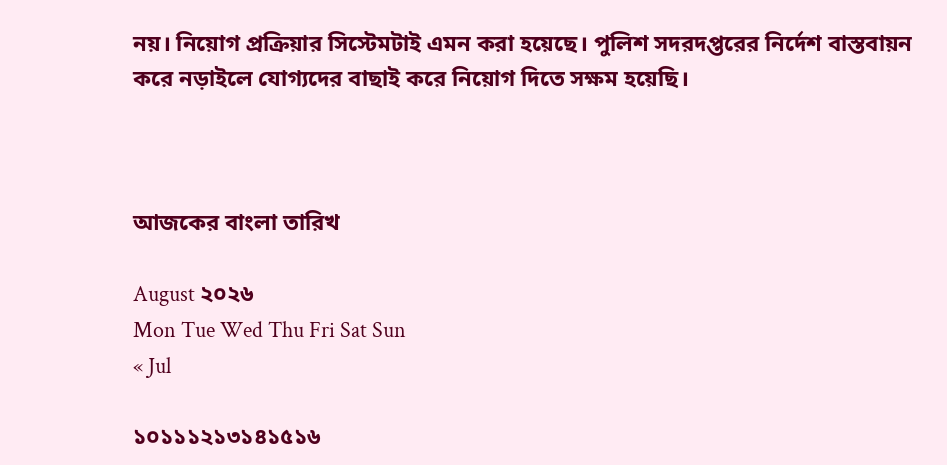নয়। নিয়োগ প্রক্রিয়ার সিস্টেমটাই এমন করা হয়েছে। পুলিশ সদরদপ্তরের নির্দেশ বাস্তবায়ন করে নড়াইলে যোগ্যদের বাছাই করে নিয়োগ দিতে সক্ষম হয়েছি।



আজকের বাংলা তারিখ

August ২০২৬
Mon Tue Wed Thu Fri Sat Sun
« Jul

১০১১১২১৩১৪১৫১৬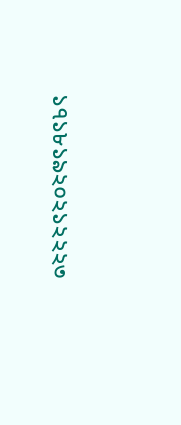১৭১৮১৯২০২১২২২৩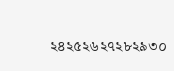২৪২৫২৬২৭২৮২৯৩০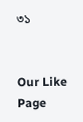৩১


Our Like Page